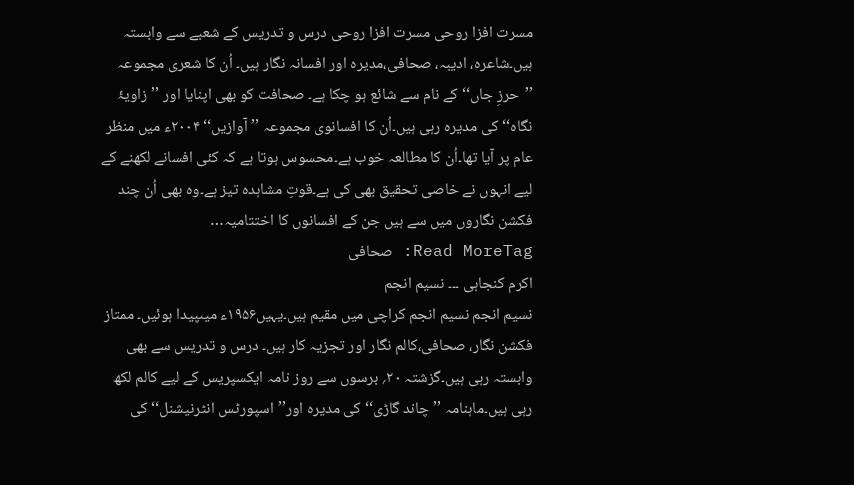مسرت افزا روحی مسرت افزا روحی درس و تدریس کے شعبے سے وابستہ ہیں۔شاعرہ، ادیبہ، صحافی،مدیرہ اور افسانہ نگار ہیں۔ اُن کا شعری مجموعہ ’’حرزِ جاں‘‘ کے نام سے شائع ہو چکا ہے۔ صحافت کو بھی اپنایا اور ’’زاویۂ نگاہ‘‘ کی مدیرہ رہی ہیں۔اُن کا افسانوی مجموعہ ’’آوازیں‘‘ ۲۰۰۴ء میں منظر عام پر آیا تھا۔اُن کا مطالعہ خوب ہے۔محسوس ہوتا ہے کہ کئی افسانے لکھنے کے لیے انہوں نے خاصی تحقیق بھی کی ہے۔قوتِ مشاہدہ تیز ہے۔وہ بھی اُن چند فکشن نگاروں میں سے ہیں جن کے افسانوں کا اختتامیہ…
Read MoreTag: صحافی
اکرم کنجاہی ۔۔۔ نسیم انجم
نسیم انجم نسیم انجم کراچی میں مقیم ہیں۔یہیں۱۹۵۶ء میںپیدا ہوئیں۔ ممتاز فکشن نگار، صحافی،کالم نگار اور تجزیہ کار ہیں۔ درس و تدریس سے بھی وابستہ رہی ہیں۔گزشتہ ۲۰؍ برسوں سے روز نامہ ایکسپریس کے لیے کالم لکھ رہی ہیں۔ماہنامہ ’’چاند گاڑی‘‘ کی مدیرہ اور’’اسپورٹس انٹرنیشنل‘‘ کی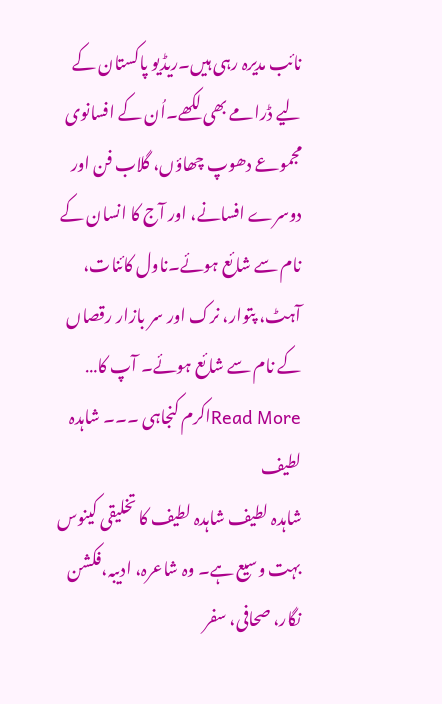نائب مدیرہ رہی ہیں۔ریڈیو پاکستان کے لیے ڈرامے بھی لکھے۔اُن کے افسانوی مجموعے دھوپ چھاؤں، گلاب فن اور دوسرے افسانے، اور آج کا انسان کے نام سے شائع ہوئے۔ناول کائنات، آہٹ، پتوار، نرک اور سر بازار رقصاں کے نام سے شائع ہوئے۔ آپ کا…
Read Moreاکرم کنجاہی ۔۔۔ شاہدہ لطیف
شاہدہ لطیف شاہدہ لطیف کا تخلیقی کینوس بہت وسیع ہے۔ وہ شاعرہ، ادیبہ،فکشن نگار، صحافی، سفر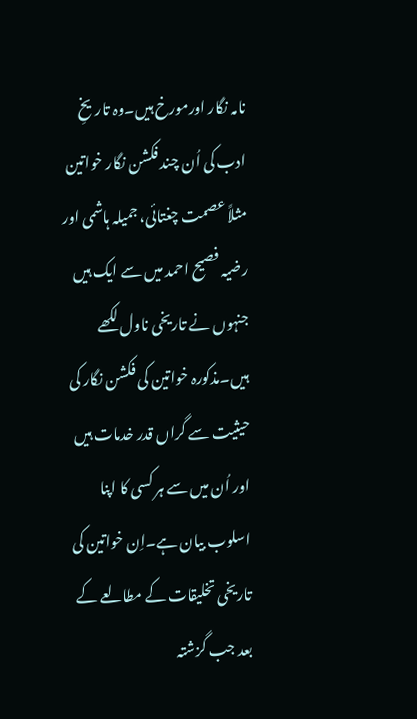نامہ نگار اورمورخ ہیں۔وہ تاریخِ ادب کی اُن چند فکشن نگار خواتین مثلاً عصمت چغتائی، جمیلہ ہاشمی اور رضیہ فصیح احمد میں سے ایک ہیں جنہوں نے تاریخی ناول لکھے ہیں۔مذکورہ خواتین کی فکشن نگار کی حیثیت سے گراں قدر خدمات ہیں اور اُن میں سے ہر کسی کا اپنا اسلوب بیان ہے۔اِن خواتین کی تاریخی تخلیقات کے مطالعے کے بعد جب گزشتہ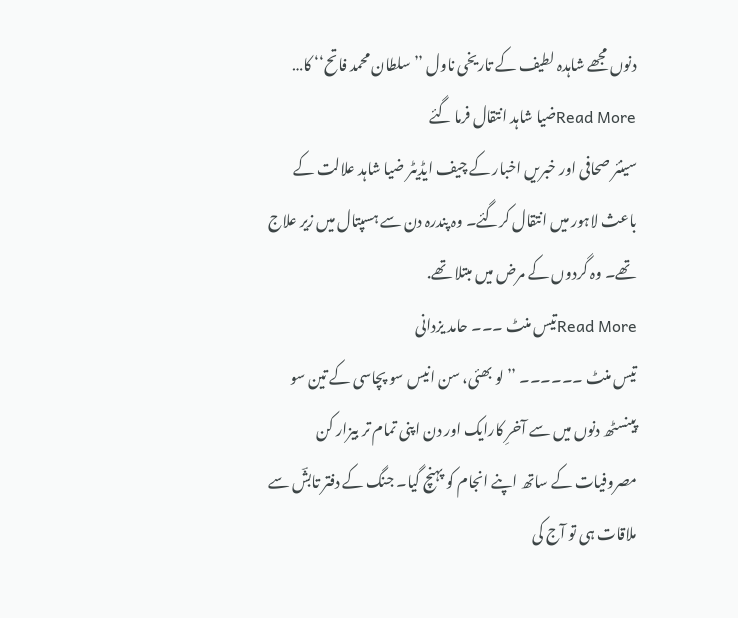دنوں مجھے شاہدہ لطیف کے تاریخی ناول ’’سلطان محمد فاتح‘‘ کا…
Read Moreضیا شاہد انتقال فرما گئے
سینئر صحافی اور خبریں اخبار کے چیف ایڈیٹر ضیا شاہد علالت کے باعث لاہور میں انتقال کرگئے۔ وہ پندرہ دن سے ہسپتال میں زیر علاج تھے۔ وہ گردوں کے مرض میں مبتلا تھے.
Read Moreتیس منٹ ۔۔۔ حامد یزدانی
تیس منٹ ۔۔۔۔۔۔ ’’لو بھئی، سن انیس سو پچاسی کے تین سو پینسٹھ دنوں میں سے آخرِ کارایک اور دن اپنی تمام تر بیزار کن مصروفیات کے ساتھ اپنے انجام کو پہنچ گیا۔ جنگ کے دفتر تابشؔ سے ملاقات ہی تو آج کی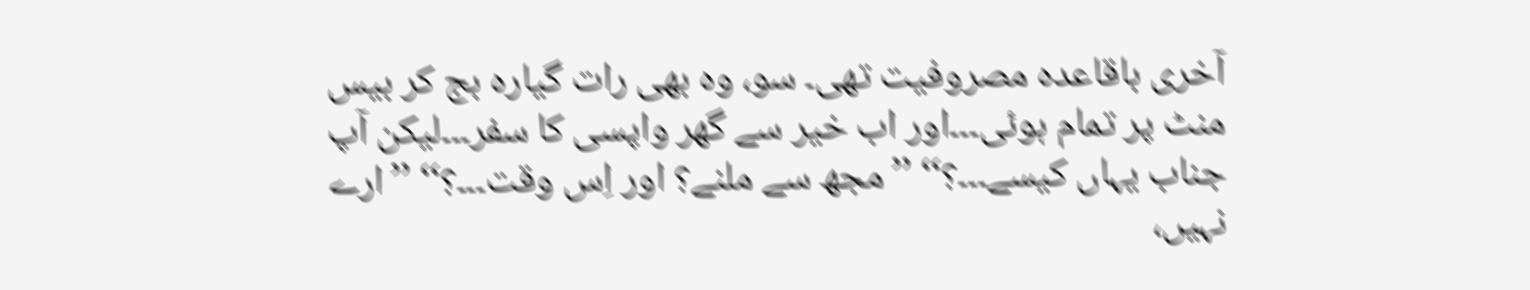آخری باقاعدہ مصروفیت تھی۔ سو، وہ بھی رات گیارہ بج کر بیس منٹ پر تمام ہوئی۔۔۔اور اب خیر سے گھر واپسی کا سفر۔۔۔لیکن آپ جناب یہاں کیسے۔۔۔؟‘‘ ’’مجھ سے ملنے؟ اور اِس وقت۔۔۔؟‘‘ ’’ارے نہیں،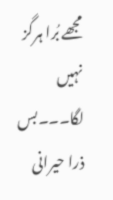مجھے بُرا ہرگز نہیں لگا۔۔۔بس ذرا حیرانی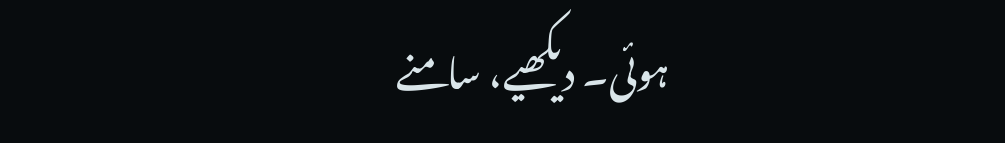ہوئی۔ دیکھیے، سامنے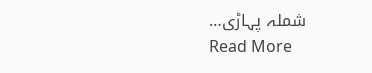شملہ پہاڑی…
Read More